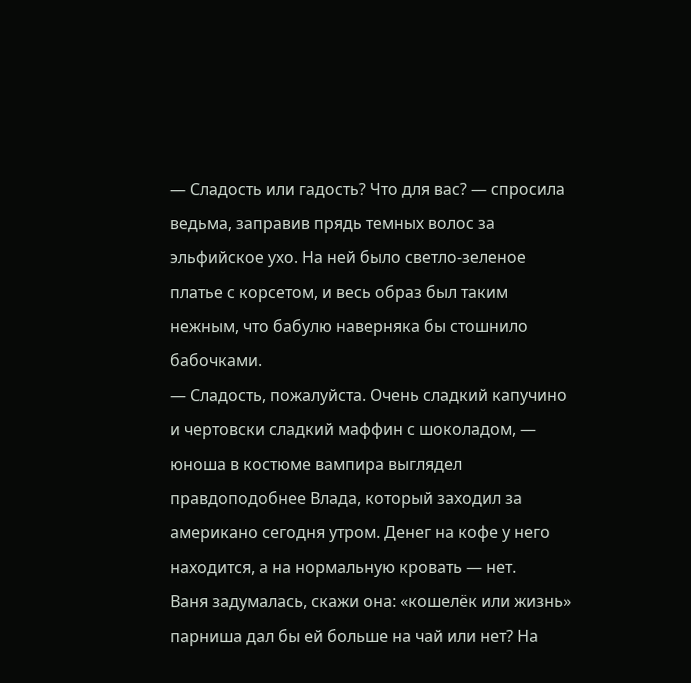— Сладость или гадость? Что для вас? — спросила ведьма, заправив прядь темных волос за эльфийское ухо. На ней было светло-зеленое платье с корсетом, и весь образ был таким нежным, что бабулю наверняка бы стошнило бабочками.
— Сладость, пожалуйста. Очень сладкий капучино и чертовски сладкий маффин с шоколадом, — юноша в костюме вампира выглядел правдоподобнее Влада, который заходил за американо сегодня утром. Денег на кофе у него находится, а на нормальную кровать — нет.
Ваня задумалась, скажи она: «кошелёк или жизнь» парниша дал бы ей больше на чай или нет? На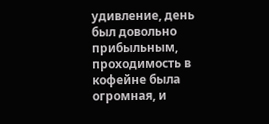удивление, день был довольно прибыльным, проходимость в кофейне была огромная, и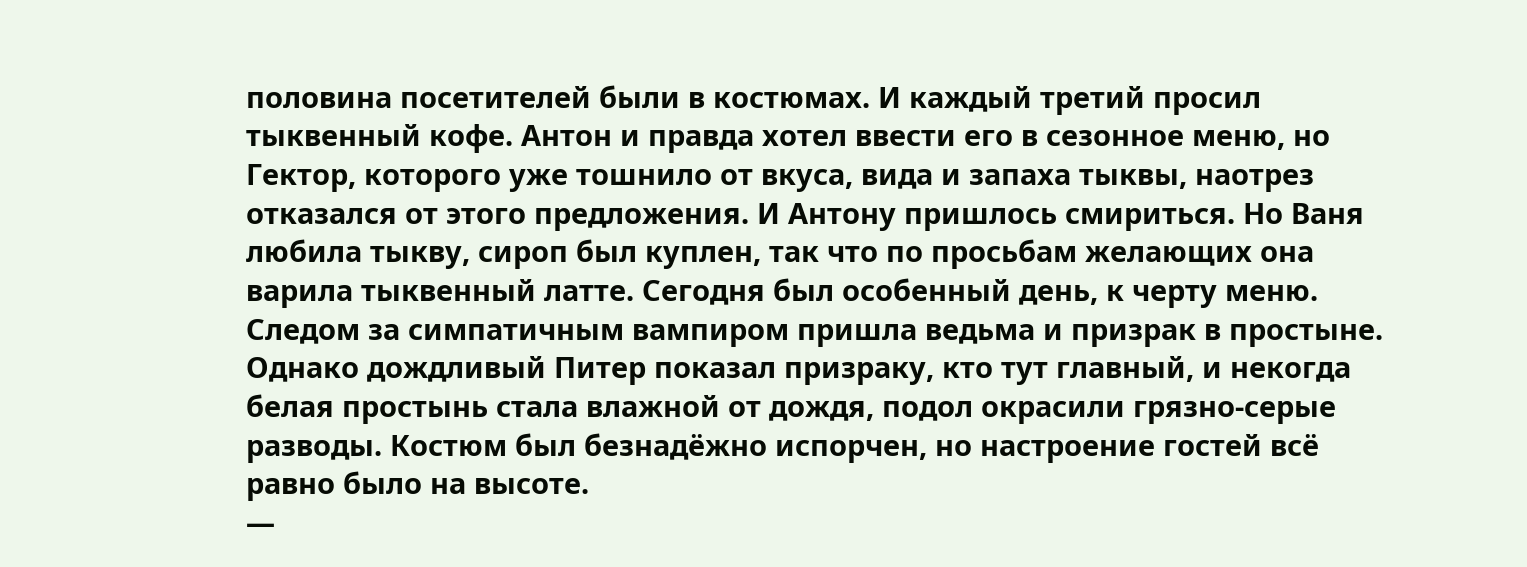половина посетителей были в костюмах. И каждый третий просил тыквенный кофе. Антон и правда хотел ввести его в сезонное меню, но Гектор, которого уже тошнило от вкуса, вида и запаха тыквы, наотрез отказался от этого предложения. И Антону пришлось смириться. Но Ваня любила тыкву, сироп был куплен, так что по просьбам желающих она варила тыквенный латте. Сегодня был особенный день, к черту меню.
Следом за симпатичным вампиром пришла ведьма и призрак в простыне. Однако дождливый Питер показал призраку, кто тут главный, и некогда белая простынь стала влажной от дождя, подол окрасили грязно-серые разводы. Костюм был безнадёжно испорчен, но настроение гостей всё равно было на высоте.
—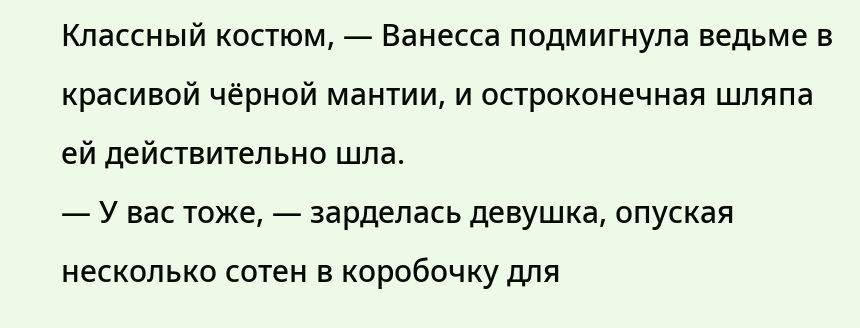Классный костюм, — Ванесса подмигнула ведьме в красивой чёрной мантии, и остроконечная шляпа ей действительно шла.
— У вас тоже, — зарделась девушка, опуская несколько сотен в коробочку для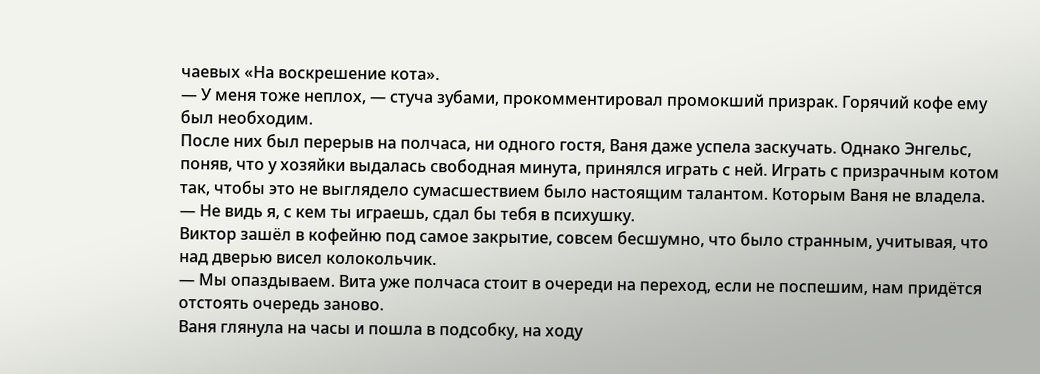чаевых «На воскрешение кота».
— У меня тоже неплох, — стуча зубами, прокомментировал промокший призрак. Горячий кофе ему был необходим.
После них был перерыв на полчаса, ни одного гостя, Ваня даже успела заскучать. Однако Энгельс, поняв, что у хозяйки выдалась свободная минута, принялся играть с ней. Играть с призрачным котом так, чтобы это не выглядело сумасшествием было настоящим талантом. Которым Ваня не владела.
— Не видь я, с кем ты играешь, сдал бы тебя в психушку.
Виктор зашёл в кофейню под самое закрытие, совсем бесшумно, что было странным, учитывая, что над дверью висел колокольчик.
— Мы опаздываем. Вита уже полчаса стоит в очереди на переход, если не поспешим, нам придётся отстоять очередь заново.
Ваня глянула на часы и пошла в подсобку, на ходу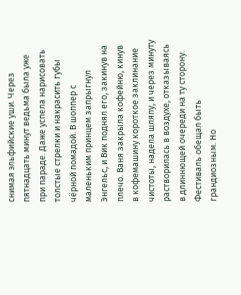снимая эльфийские уши. Через пятнадцать минут ведьма была уже при параде. Даже успела нарисовать толстые стрелки и накрасить губы чёрной помадой. В шоппер с маленьким принцем запрыгнул Энгельс, и Вик поднял его, закинув на плечо. Ваня закрыла кофейню, кинув в кофемашину короткое заклинание чистоты, надела шляпу, и через минуту растворилась в воздухе, отказываясь в длиннющей очереди на ту сторону. Фестиваль обещал быть грандиозным. Но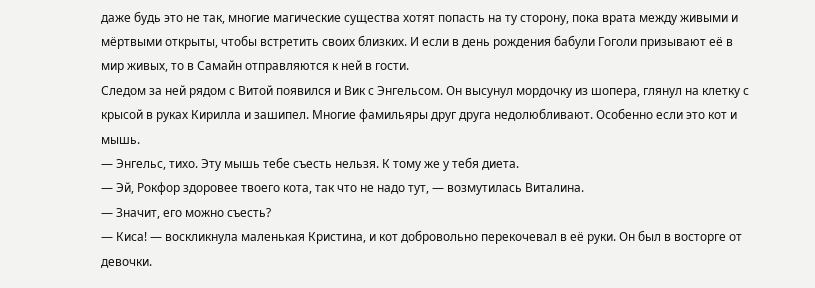даже будь это не так, многие магические существа хотят попасть на ту сторону, пока врата между живыми и мёртвыми открыты, чтобы встретить своих близких. И если в день рождения бабули Гоголи призывают её в мир живых, то в Самайн отправляются к ней в гости.
Следом за ней рядом с Витой появился и Вик с Энгельсом. Он высунул мордочку из шопера, глянул на клетку с крысой в руках Кирилла и зашипел. Многие фамильяры друг друга недолюбливают. Особенно если это кот и мышь.
— Энгельс, тихо. Эту мышь тебе съесть нельзя. К тому же у тебя диета.
— Эй, Рокфор здоровее твоего кота, так что не надо тут, — возмутилась Виталина.
— Значит, его можно съесть?
— Киса! — воскликнула маленькая Кристина, и кот добровольно перекочевал в её руки. Он был в восторге от девочки.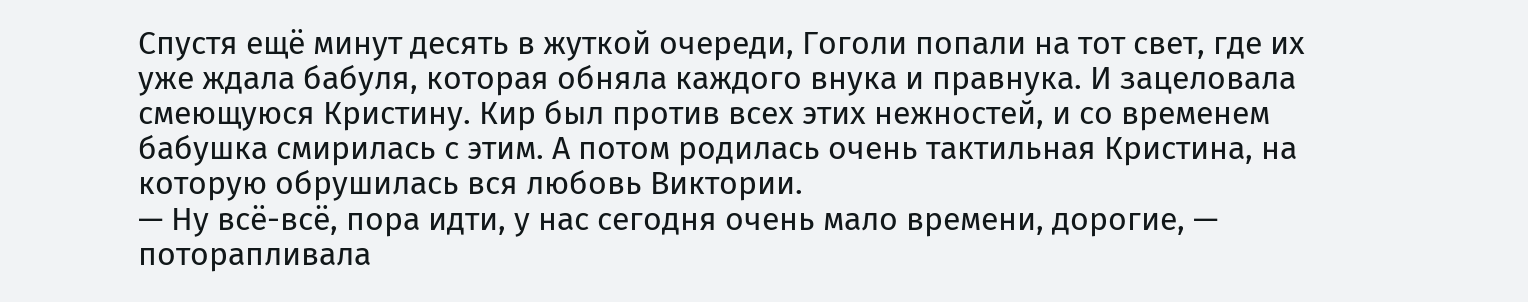Спустя ещё минут десять в жуткой очереди, Гоголи попали на тот свет, где их уже ждала бабуля, которая обняла каждого внука и правнука. И зацеловала смеющуюся Кристину. Кир был против всех этих нежностей, и со временем бабушка смирилась с этим. А потом родилась очень тактильная Кристина, на которую обрушилась вся любовь Виктории.
— Ну всё-всё, пора идти, у нас сегодня очень мало времени, дорогие, — поторапливала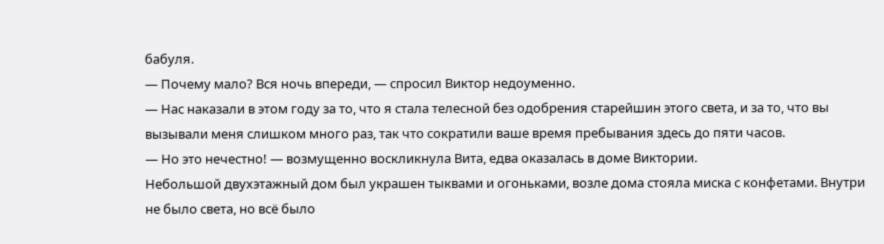бабуля.
— Почему мало? Вся ночь впереди, — спросил Виктор недоуменно.
— Нас наказали в этом году за то, что я стала телесной без одобрения старейшин этого света, и за то, что вы вызывали меня слишком много раз, так что сократили ваше время пребывания здесь до пяти часов.
— Но это нечестно! — возмущенно воскликнула Вита, едва оказалась в доме Виктории.
Небольшой двухэтажный дом был украшен тыквами и огоньками, возле дома стояла миска с конфетами. Внутри не было света, но всё было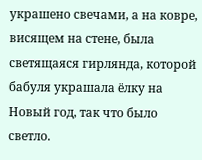украшено свечами, а на ковре, висящем на стене, была светящаяся гирлянда, которой бабуля украшала ёлку на Новый год, так что было светло.